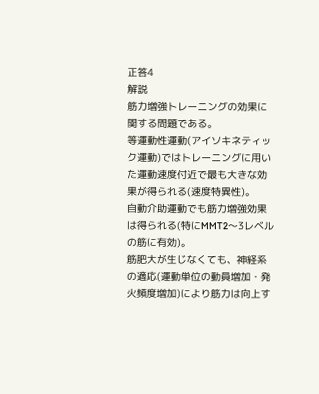正答4
解説
筋力増強トレーニングの効果に関する問題である。
等運動性運動(アイソキネティック運動)ではトレーニングに用いた運動速度付近で最も大きな効果が得られる(速度特異性)。
自動介助運動でも筋力増強効果は得られる(特にMMT2〜3レベルの筋に有効)。
筋肥大が生じなくても、神経系の適応(運動単位の動員増加・発火頻度増加)により筋力は向上す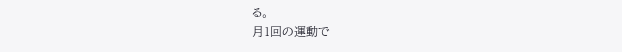る。
月1回の運動で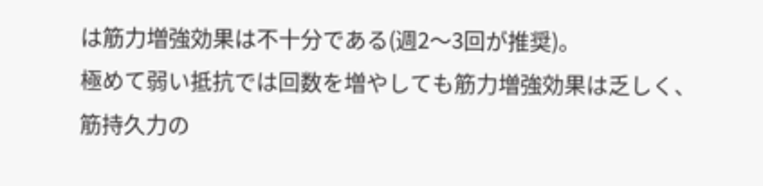は筋力増強効果は不十分である(週2〜3回が推奨)。
極めて弱い抵抗では回数を増やしても筋力増強効果は乏しく、筋持久力の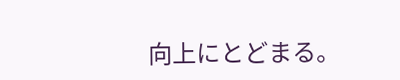向上にとどまる。